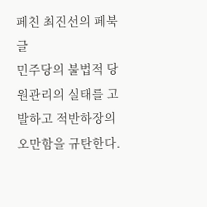페친 최진선의 페북글
민주당의 불법적 당원관리의 실태를 고발하고 적반하장의 오만함을 규탄한다.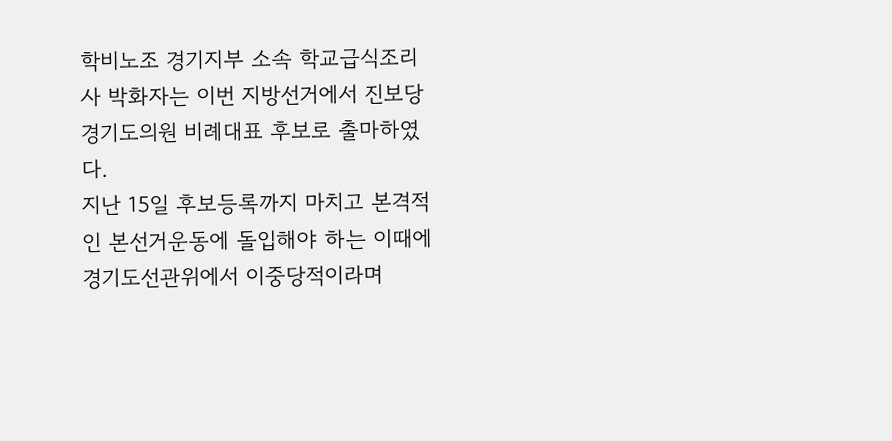학비노조 경기지부 소속 학교급식조리사 박화자는 이번 지방선거에서 진보당 경기도의원 비례대표 후보로 출마하였다.
지난 15일 후보등록까지 마치고 본격적인 본선거운동에 돌입해야 하는 이때에 경기도선관위에서 이중당적이라며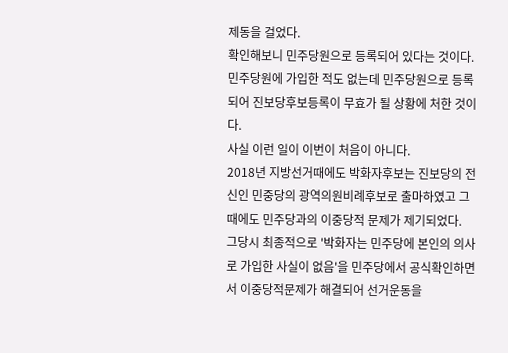제동을 걸었다.
확인해보니 민주당원으로 등록되어 있다는 것이다. 민주당원에 가입한 적도 없는데 민주당원으로 등록되어 진보당후보등록이 무효가 될 상황에 처한 것이다.
사실 이런 일이 이번이 처음이 아니다.
2018년 지방선거때에도 박화자후보는 진보당의 전신인 민중당의 광역의원비례후보로 출마하였고 그때에도 민주당과의 이중당적 문제가 제기되었다.
그당시 최종적으로 '박화자는 민주당에 본인의 의사로 가입한 사실이 없음'을 민주당에서 공식확인하면서 이중당적문제가 해결되어 선거운동을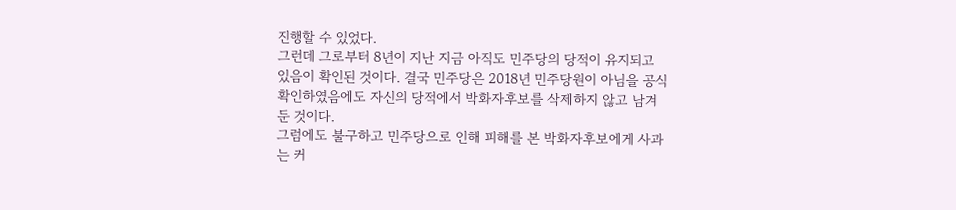진행할 수 있었다.
그런데 그로부터 8년이 지난 지금 아직도 민주당의 당적이 유지되고 있음이 확인된 것이다. 결국 민주당은 2018년 민주당원이 아님을 공식 확인하였음에도 자신의 당적에서 박화자후보를 삭제하지 않고 남겨둔 것이다.
그럼에도 불구하고 민주당으로 인해 피해를 본 박화자후보에게 사과는 커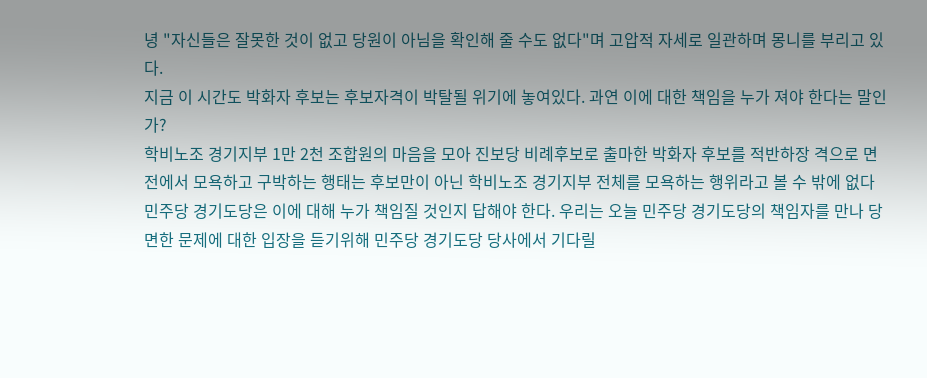녕 "자신들은 잘못한 것이 없고 당원이 아님을 확인해 줄 수도 없다"며 고압적 자세로 일관하며 몽니를 부리고 있다.
지금 이 시간도 박화자 후보는 후보자격이 박탈될 위기에 놓여있다. 과연 이에 대한 책임을 누가 져야 한다는 말인가?
학비노조 경기지부 1만 2천 조합원의 마음을 모아 진보당 비례후보로 출마한 박화자 후보를 적반하장 격으로 면전에서 모욕하고 구박하는 행태는 후보만이 아닌 학비노조 경기지부 전체를 모욕하는 행위라고 볼 수 밖에 없다
민주당 경기도당은 이에 대해 누가 책임질 것인지 답해야 한다. 우리는 오늘 민주당 경기도당의 책임자를 만나 당면한 문제에 대한 입장을 듣기위해 민주당 경기도당 당사에서 기다릴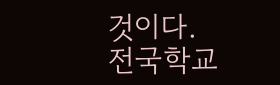것이다.
전국학교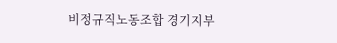비정규직노동조합 경기지부